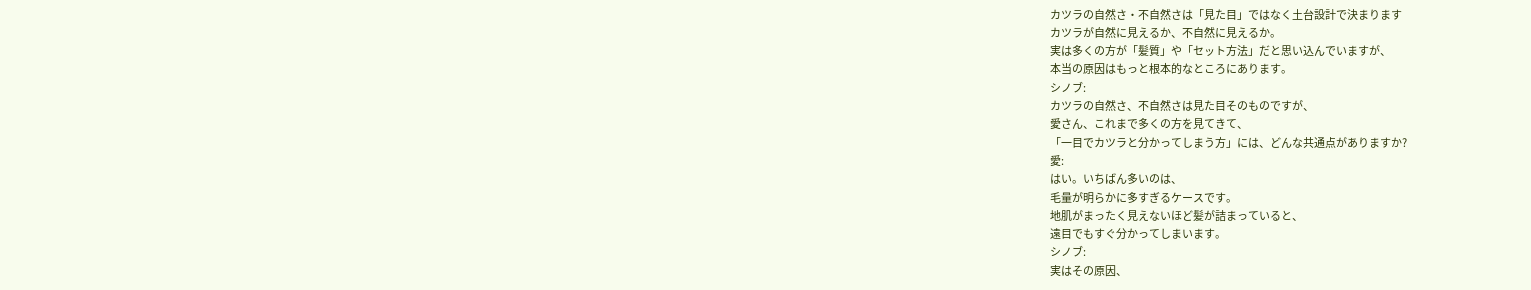カツラの自然さ・不自然さは「見た目」ではなく土台設計で決まります
カツラが自然に見えるか、不自然に見えるか。
実は多くの方が「髪質」や「セット方法」だと思い込んでいますが、
本当の原因はもっと根本的なところにあります。
シノブ:
カツラの自然さ、不自然さは見た目そのものですが、
愛さん、これまで多くの方を見てきて、
「一目でカツラと分かってしまう方」には、どんな共通点がありますか?
愛:
はい。いちばん多いのは、
毛量が明らかに多すぎるケースです。
地肌がまったく見えないほど髪が詰まっていると、
遠目でもすぐ分かってしまいます。
シノブ:
実はその原因、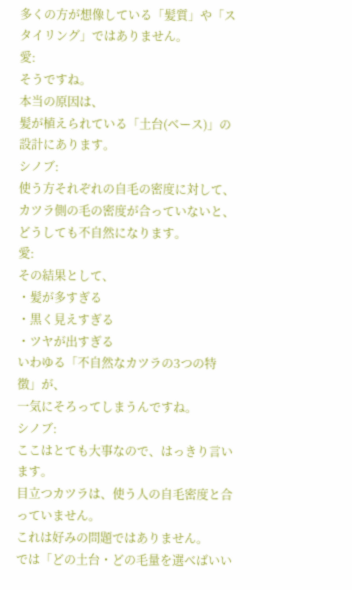多くの方が想像している「髪質」や「スタイリング」ではありません。
愛:
そうですね。
本当の原因は、
髪が植えられている「土台(ベース)」の設計にあります。
シノブ:
使う方それぞれの自毛の密度に対して、
カツラ側の毛の密度が合っていないと、
どうしても不自然になります。
愛:
その結果として、
・髪が多すぎる
・黒く見えすぎる
・ツヤが出すぎる
いわゆる「不自然なカツラの3つの特徴」が、
一気にそろってしまうんですね。
シノブ:
ここはとても大事なので、はっきり言います。
目立つカツラは、使う人の自毛密度と合っていません。
これは好みの問題ではありません。
では「どの土台・どの毛量を選べばいい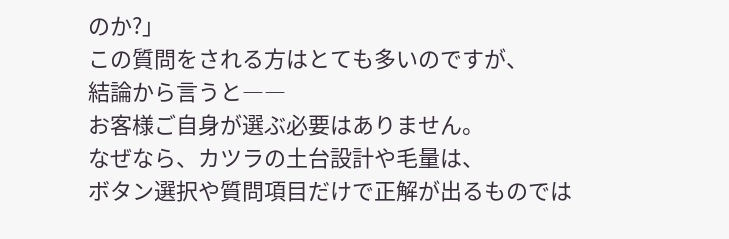のか?」
この質問をされる方はとても多いのですが、
結論から言うと――
お客様ご自身が選ぶ必要はありません。
なぜなら、カツラの土台設計や毛量は、
ボタン選択や質問項目だけで正解が出るものでは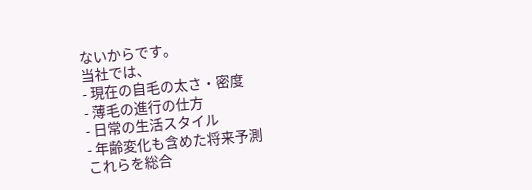ないからです。
当社では、
- 現在の自毛の太さ・密度
- 薄毛の進行の仕方
- 日常の生活スタイル
- 年齢変化も含めた将来予測
これらを総合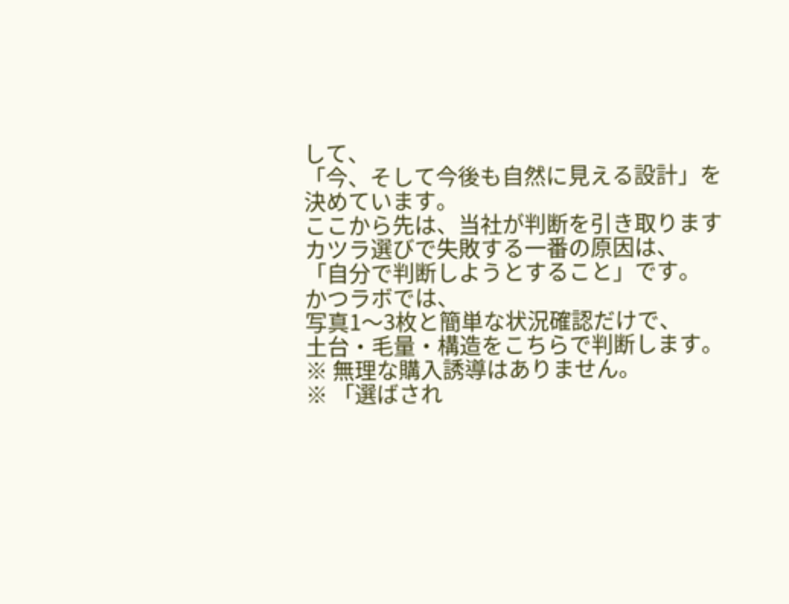して、
「今、そして今後も自然に見える設計」を決めています。
ここから先は、当社が判断を引き取ります
カツラ選びで失敗する一番の原因は、
「自分で判断しようとすること」です。
かつラボでは、
写真1〜3枚と簡単な状況確認だけで、
土台・毛量・構造をこちらで判断します。
※ 無理な購入誘導はありません。
※ 「選ばされ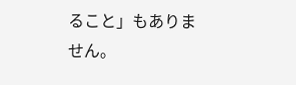ること」もありません。